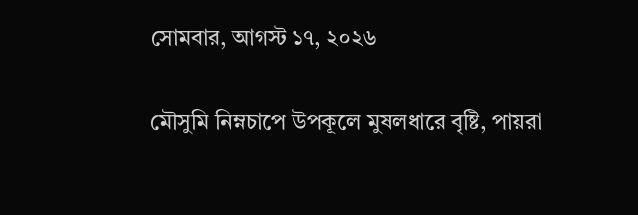সোমবার, আগস্ট ১৭, ২০২৬

মৌসুমি নিম্নচাপে উপকূলে মুষলধারে বৃষ্টি, পায়রা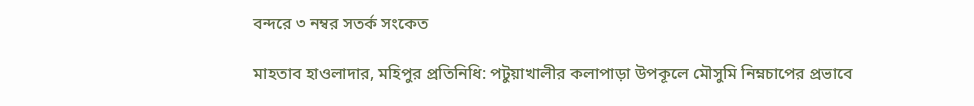বন্দরে ৩ নম্বর সতর্ক সংকেত

মাহতাব হাওলাদার, মহিপুর প্রতিনিধি: পটুয়াখালীর কলাপাড়া উপকূলে মৌসুমি নিম্নচাপের প্রভাবে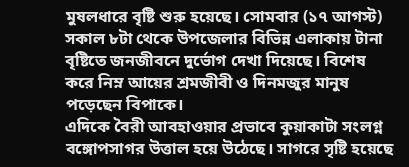মুষলধারে বৃষ্টি শুরু হয়েছে। সোমবার (১৭ আগস্ট) সকাল ৮টা থেকে উপজেলার বিভিন্ন এলাকায় টানা বৃষ্টিতে জনজীবনে দুর্ভোগ দেখা দিয়েছে। বিশেষ করে নিম্ন আয়ের শ্রমজীবী ও দিনমজুর মানুষ পড়েছেন বিপাকে।
এদিকে বৈরী আবহাওয়ার প্রভাবে কুয়াকাটা সংলগ্ন বঙ্গোপসাগর উত্তাল হয়ে উঠেছে। সাগরে সৃষ্টি হয়েছে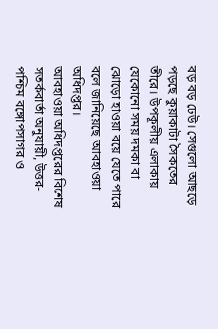বড় বড় ঢেউ। সেগুলো আছড়ে পড়ছে কুয়াকাটা সৈকতের তীরে। উপকূলীয় এলাকায় যেকোনো সময় দমকা বা ঝোড়ো হাওয়া বয়ে যেতে পারে বলে জানিয়েছে আবহাওয়া অধিদপ্তর।
আবহাওয়া অধিদপ্তরের বিশেষ সতর্কবার্তা অনুযায়ী, উত্তর-পশ্চিম বঙ্গোপসাগর ও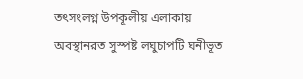তৎসংলগ্ন উপকূলীয় এলাকায় অবস্থানরত সুস্পষ্ট লঘুচাপটি ঘনীভূত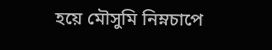হয়ে মৌসুমি নিম্নচাপে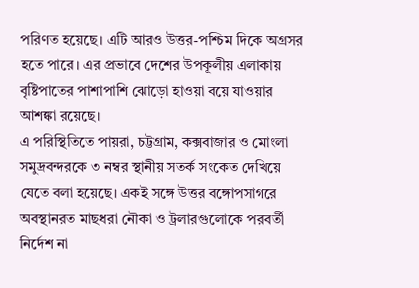পরিণত হয়েছে। এটি আরও উত্তর-পশ্চিম দিকে অগ্রসর হতে পারে। এর প্রভাবে দেশের উপকূলীয় এলাকায় বৃষ্টিপাতের পাশাপাশি ঝোড়ো হাওয়া বয়ে যাওয়ার আশঙ্কা রয়েছে।
এ পরিস্থিতিতে পায়রা, চট্টগ্রাম, কক্সবাজার ও মোংলা সমুদ্রবন্দরকে ৩ নম্বর স্থানীয় সতর্ক সংকেত দেখিয়ে যেতে বলা হয়েছে। একই সঙ্গে উত্তর বঙ্গোপসাগরে অবস্থানরত মাছধরা নৌকা ও ট্রলারগুলোকে পরবর্তী নির্দেশ না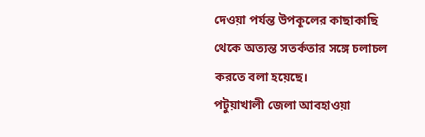দেওয়া পর্যন্ত উপকূলের কাছাকাছি থেকে অত্যন্ত সতর্কতার সঙ্গে চলাচল করতে বলা হয়েছে।
পটুয়াখালী জেলা আবহাওয়া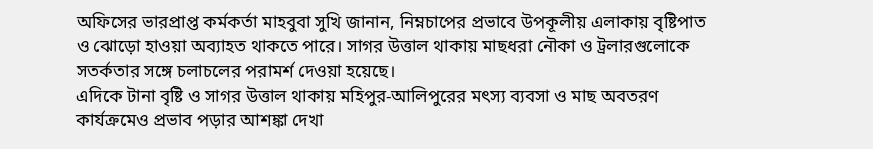অফিসের ভারপ্রাপ্ত কর্মকর্তা মাহবুবা সুখি জানান, নিম্নচাপের প্রভাবে উপকূলীয় এলাকায় বৃষ্টিপাত ও ঝোড়ো হাওয়া অব্যাহত থাকতে পারে। সাগর উত্তাল থাকায় মাছধরা নৌকা ও ট্রলারগুলোকে সতর্কতার সঙ্গে চলাচলের পরামর্শ দেওয়া হয়েছে।
এদিকে টানা বৃষ্টি ও সাগর উত্তাল থাকায় মহিপুর-আলিপুরের মৎস্য ব্যবসা ও মাছ অবতরণ কার্যক্রমেও প্রভাব পড়ার আশঙ্কা দেখা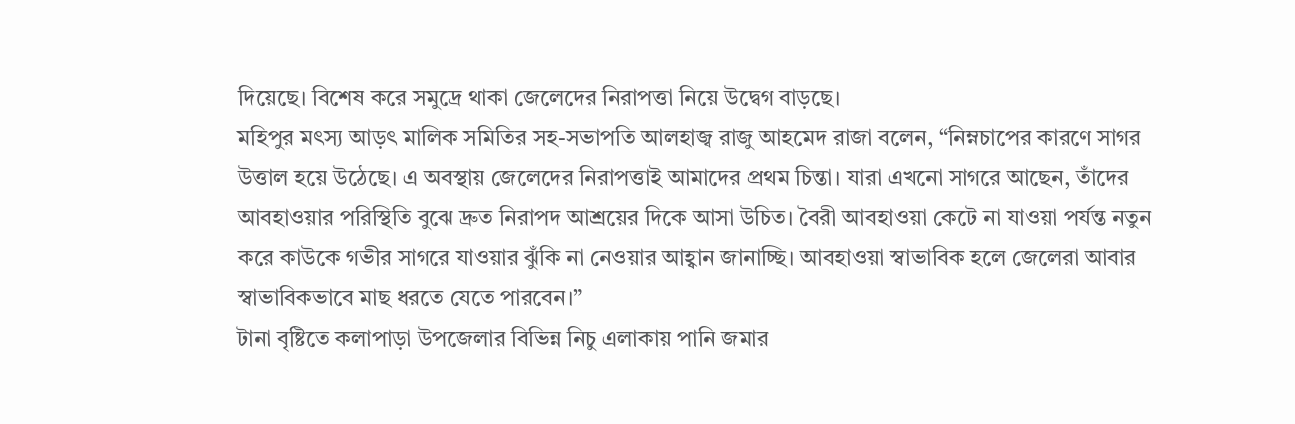দিয়েছে। বিশেষ করে সমুদ্রে থাকা জেলেদের নিরাপত্তা নিয়ে উদ্বেগ বাড়ছে।
মহিপুর মৎস্য আড়ৎ মালিক সমিতির সহ-সভাপতি আলহাজ্ব রাজু আহমেদ রাজা বলেন, “নিম্নচাপের কারণে সাগর উত্তাল হয়ে উঠেছে। এ অবস্থায় জেলেদের নিরাপত্তাই আমাদের প্রথম চিন্তা। যারা এখনো সাগরে আছেন, তাঁদের আবহাওয়ার পরিস্থিতি বুঝে দ্রুত নিরাপদ আশ্রয়ের দিকে আসা উচিত। বৈরী আবহাওয়া কেটে না যাওয়া পর্যন্ত নতুন করে কাউকে গভীর সাগরে যাওয়ার ঝুঁকি না নেওয়ার আহ্বান জানাচ্ছি। আবহাওয়া স্বাভাবিক হলে জেলেরা আবার স্বাভাবিকভাবে মাছ ধরতে যেতে পারবেন।”
টানা বৃষ্টিতে কলাপাড়া উপজেলার বিভিন্ন নিচু এলাকায় পানি জমার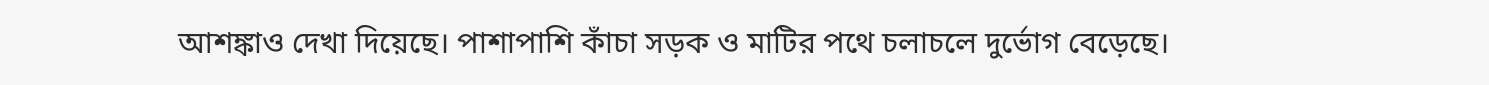আশঙ্কাও দেখা দিয়েছে। পাশাপাশি কাঁচা সড়ক ও মাটির পথে চলাচলে দুর্ভোগ বেড়েছে।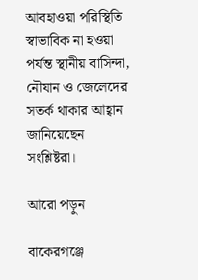আবহাওয়া পরিস্থিতি স্বাভাবিক না হওয়া পর্যন্ত স্থানীয় বাসিন্দা, নৌযান ও জেলেদের সতর্ক থাকার আহ্বান জানিয়েছেন সংশ্লিষ্টরা।

আরো পড়ুন

বাকেরগঞ্জে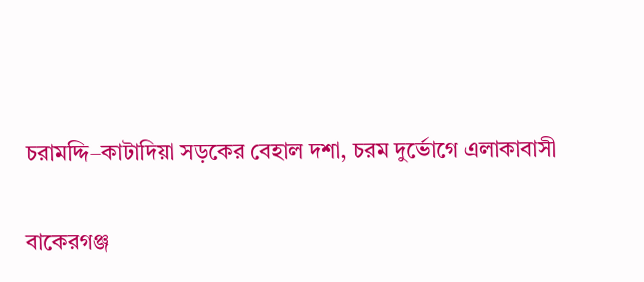চরামদ্দি–কাটাদিয়া সড়কের বেহাল দশা, চরম দুর্ভোগে এলাকাবাসী

বাকেরগঞ্জ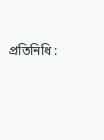প্রতিনিধি :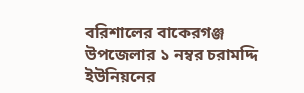বরিশালের বাকেরগঞ্জ উপজেলার ১ নম্বর চরামদ্দি ইউনিয়নের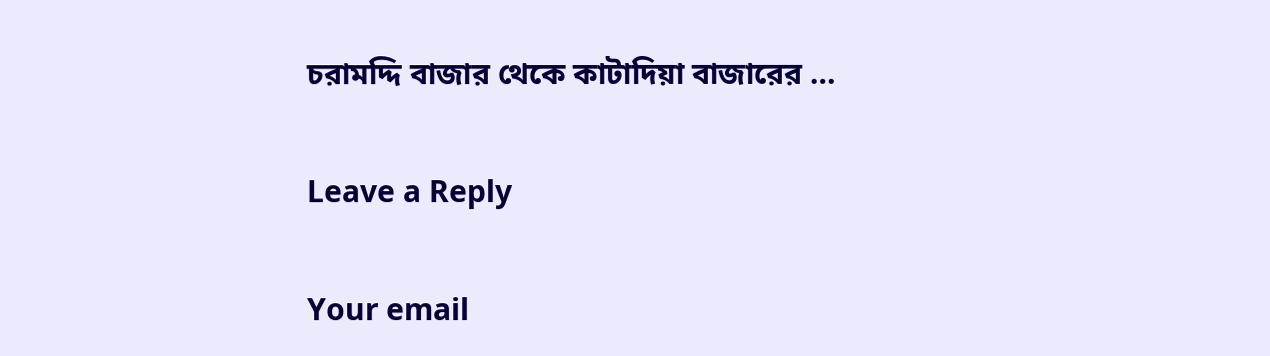চরামদ্দি বাজার থেকে কাটাদিয়া বাজারের …

Leave a Reply

Your email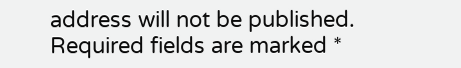address will not be published. Required fields are marked *